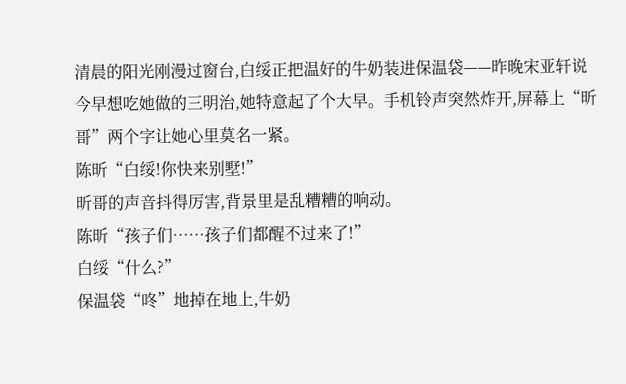清晨的阳光刚漫过窗台,白绥正把温好的牛奶装进保温袋——昨晚宋亚轩说今早想吃她做的三明治,她特意起了个大早。手机铃声突然炸开,屏幕上“昕哥”两个字让她心里莫名一紧。
陈昕“白绥!你快来别墅!”
昕哥的声音抖得厉害,背景里是乱糟糟的响动。
陈昕“孩子们……孩子们都醒不过来了!”
白绥“什么?”
保温袋“咚”地掉在地上,牛奶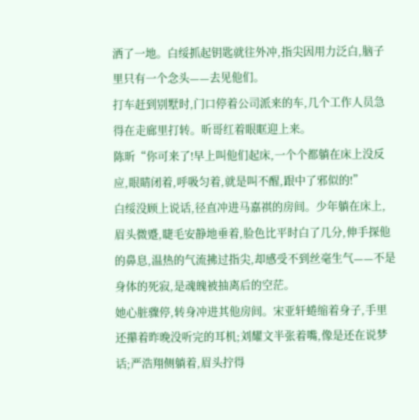洒了一地。白绥抓起钥匙就往外冲,指尖因用力泛白,脑子里只有一个念头——去见他们。
打车赶到别墅时,门口停着公司派来的车,几个工作人员急得在走廊里打转。昕哥红着眼眶迎上来。
陈昕“你可来了!早上叫他们起床,一个个都躺在床上没反应,眼睛闭着,呼吸匀着,就是叫不醒,跟中了邪似的!”
白绥没顾上说话,径直冲进马嘉祺的房间。少年躺在床上,眉头微蹙,睫毛安静地垂着,脸色比平时白了几分,伸手探他的鼻息,温热的气流拂过指尖,却感受不到丝毫生气——不是身体的死寂,是魂魄被抽离后的空茫。
她心脏骤停,转身冲进其他房间。宋亚轩蜷缩着身子,手里还攥着昨晚没听完的耳机;刘耀文半张着嘴,像是还在说梦话;严浩翔侧躺着,眉头拧得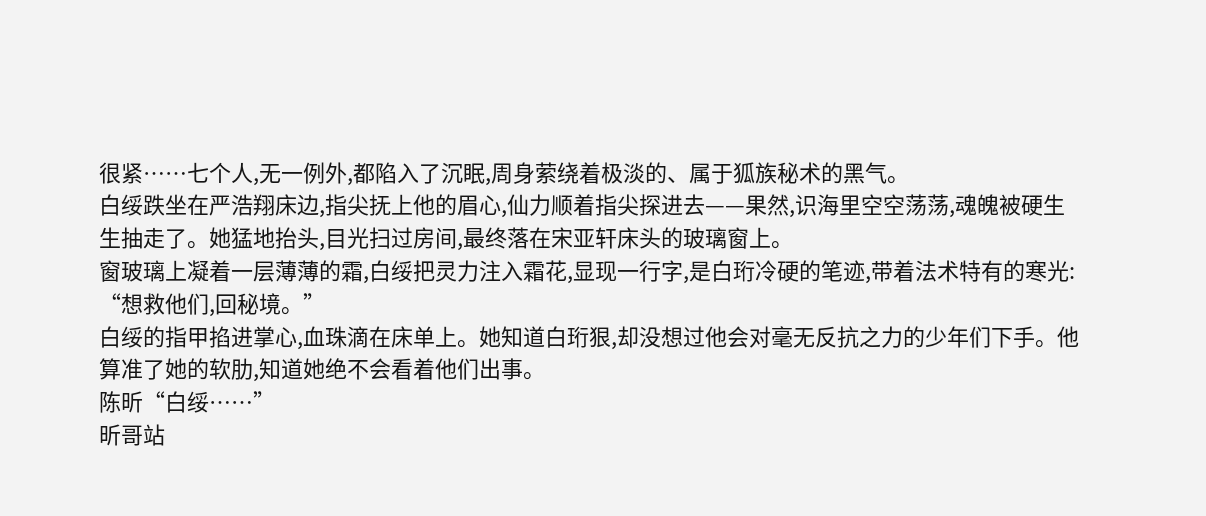很紧……七个人,无一例外,都陷入了沉眠,周身萦绕着极淡的、属于狐族秘术的黑气。
白绥跌坐在严浩翔床边,指尖抚上他的眉心,仙力顺着指尖探进去——果然,识海里空空荡荡,魂魄被硬生生抽走了。她猛地抬头,目光扫过房间,最终落在宋亚轩床头的玻璃窗上。
窗玻璃上凝着一层薄薄的霜,白绥把灵力注入霜花,显现一行字,是白珩冷硬的笔迹,带着法术特有的寒光:
“想救他们,回秘境。”
白绥的指甲掐进掌心,血珠滴在床单上。她知道白珩狠,却没想过他会对毫无反抗之力的少年们下手。他算准了她的软肋,知道她绝不会看着他们出事。
陈昕“白绥……”
昕哥站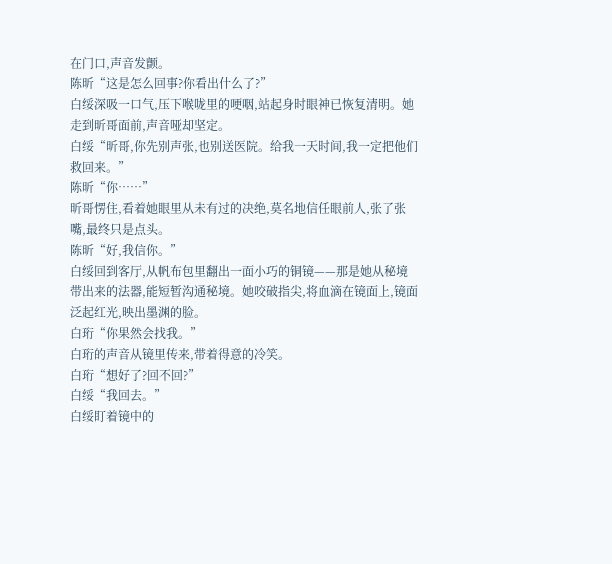在门口,声音发颤。
陈昕“这是怎么回事?你看出什么了?”
白绥深吸一口气,压下喉咙里的哽咽,站起身时眼神已恢复清明。她走到昕哥面前,声音哑却坚定。
白绥“昕哥,你先别声张,也别送医院。给我一天时间,我一定把他们救回来。”
陈昕“你……”
昕哥愣住,看着她眼里从未有过的决绝,莫名地信任眼前人,张了张嘴,最终只是点头。
陈昕“好,我信你。”
白绥回到客厅,从帆布包里翻出一面小巧的铜镜——那是她从秘境带出来的法器,能短暂沟通秘境。她咬破指尖,将血滴在镜面上,镜面泛起红光,映出墨渊的脸。
白珩“你果然会找我。”
白珩的声音从镜里传来,带着得意的冷笑。
白珩“想好了?回不回?”
白绥“我回去。”
白绥盯着镜中的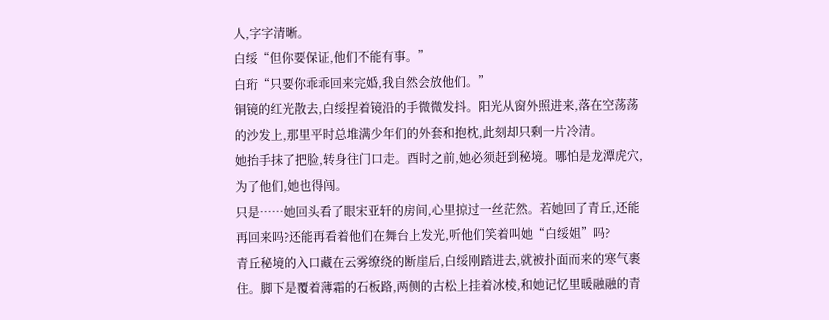人,字字清晰。
白绥“但你要保证,他们不能有事。”
白珩“只要你乖乖回来完婚,我自然会放他们。”
铜镜的红光散去,白绥捏着镜沿的手微微发抖。阳光从窗外照进来,落在空荡荡的沙发上,那里平时总堆满少年们的外套和抱枕,此刻却只剩一片冷清。
她抬手抹了把脸,转身往门口走。酉时之前,她必须赶到秘境。哪怕是龙潭虎穴,为了他们,她也得闯。
只是……她回头看了眼宋亚轩的房间,心里掠过一丝茫然。若她回了青丘,还能再回来吗?还能再看着他们在舞台上发光,听他们笑着叫她“白绥姐”吗?
青丘秘境的入口藏在云雾缭绕的断崖后,白绥刚踏进去,就被扑面而来的寒气裹住。脚下是覆着薄霜的石板路,两侧的古松上挂着冰棱,和她记忆里暖融融的青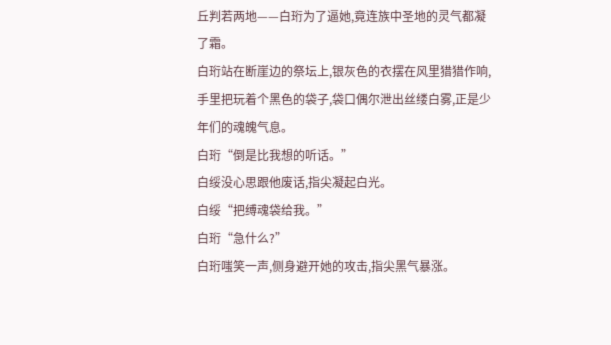丘判若两地——白珩为了逼她,竟连族中圣地的灵气都凝了霜。
白珩站在断崖边的祭坛上,银灰色的衣摆在风里猎猎作响,手里把玩着个黑色的袋子,袋口偶尔泄出丝缕白雾,正是少年们的魂魄气息。
白珩“倒是比我想的听话。”
白绥没心思跟他废话,指尖凝起白光。
白绥“把缚魂袋给我。”
白珩“急什么?”
白珩嗤笑一声,侧身避开她的攻击,指尖黑气暴涨。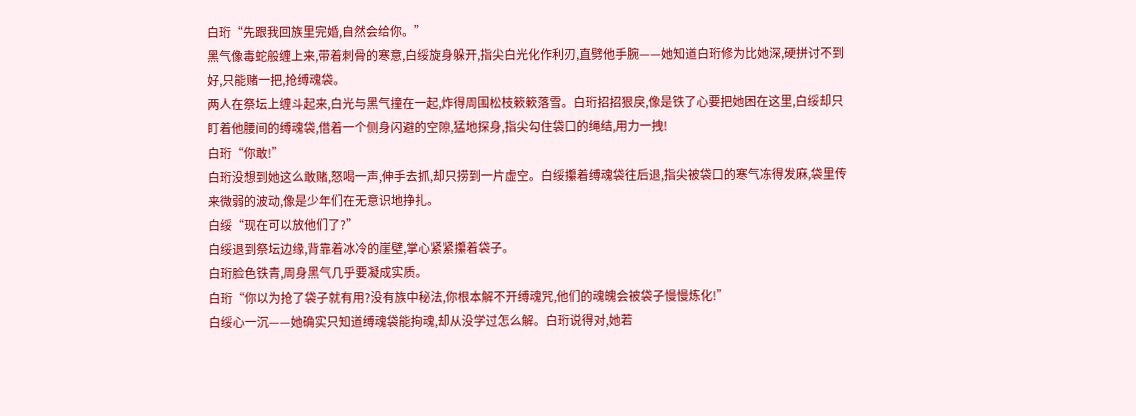白珩“先跟我回族里完婚,自然会给你。”
黑气像毒蛇般缠上来,带着刺骨的寒意,白绥旋身躲开,指尖白光化作利刃,直劈他手腕——她知道白珩修为比她深,硬拼讨不到好,只能赌一把,抢缚魂袋。
两人在祭坛上缠斗起来,白光与黑气撞在一起,炸得周围松枝簌簌落雪。白珩招招狠戾,像是铁了心要把她困在这里,白绥却只盯着他腰间的缚魂袋,借着一个侧身闪避的空隙,猛地探身,指尖勾住袋口的绳结,用力一拽!
白珩“你敢!”
白珩没想到她这么敢赌,怒喝一声,伸手去抓,却只捞到一片虚空。白绥攥着缚魂袋往后退,指尖被袋口的寒气冻得发麻,袋里传来微弱的波动,像是少年们在无意识地挣扎。
白绥“现在可以放他们了?”
白绥退到祭坛边缘,背靠着冰冷的崖壁,掌心紧紧攥着袋子。
白珩脸色铁青,周身黑气几乎要凝成实质。
白珩“你以为抢了袋子就有用?没有族中秘法,你根本解不开缚魂咒,他们的魂魄会被袋子慢慢炼化!”
白绥心一沉——她确实只知道缚魂袋能拘魂,却从没学过怎么解。白珩说得对,她若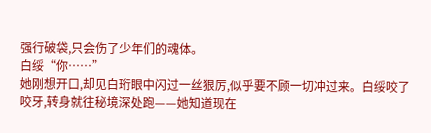强行破袋,只会伤了少年们的魂体。
白绥“你……”
她刚想开口,却见白珩眼中闪过一丝狠厉,似乎要不顾一切冲过来。白绥咬了咬牙,转身就往秘境深处跑——她知道现在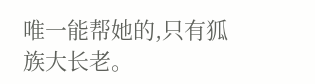唯一能帮她的,只有狐族大长老。